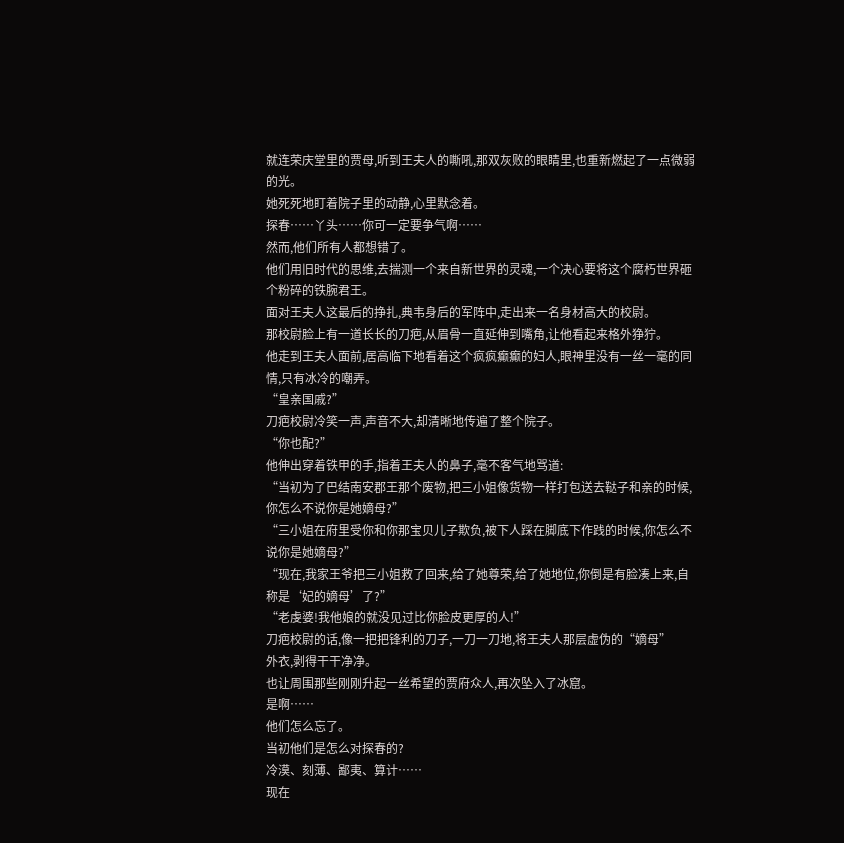就连荣庆堂里的贾母,听到王夫人的嘶吼,那双灰败的眼睛里,也重新燃起了一点微弱的光。
她死死地盯着院子里的动静,心里默念着。
探春……丫头……你可一定要争气啊……
然而,他们所有人都想错了。
他们用旧时代的思维,去揣测一个来自新世界的灵魂,一个决心要将这个腐朽世界砸个粉碎的铁腕君王。
面对王夫人这最后的挣扎,典韦身后的军阵中,走出来一名身材高大的校尉。
那校尉脸上有一道长长的刀疤,从眉骨一直延伸到嘴角,让他看起来格外狰狞。
他走到王夫人面前,居高临下地看着这个疯疯癫癫的妇人,眼神里没有一丝一毫的同情,只有冰冷的嘲弄。
“皇亲国戚?”
刀疤校尉冷笑一声,声音不大,却清晰地传遍了整个院子。
“你也配?”
他伸出穿着铁甲的手,指着王夫人的鼻子,毫不客气地骂道:
“当初为了巴结南安郡王那个废物,把三小姐像货物一样打包送去鞑子和亲的时候,你怎么不说你是她嫡母?”
“三小姐在府里受你和你那宝贝儿子欺负,被下人踩在脚底下作践的时候,你怎么不说你是她嫡母?”
“现在,我家王爷把三小姐救了回来,给了她尊荣,给了她地位,你倒是有脸凑上来,自称是‘妃的嫡母’了?”
“老虔婆!我他娘的就没见过比你脸皮更厚的人!”
刀疤校尉的话,像一把把锋利的刀子,一刀一刀地,将王夫人那层虚伪的“嫡母”
外衣,剥得干干净净。
也让周围那些刚刚升起一丝希望的贾府众人,再次坠入了冰窟。
是啊……
他们怎么忘了。
当初他们是怎么对探春的?
冷漠、刻薄、鄙夷、算计……
现在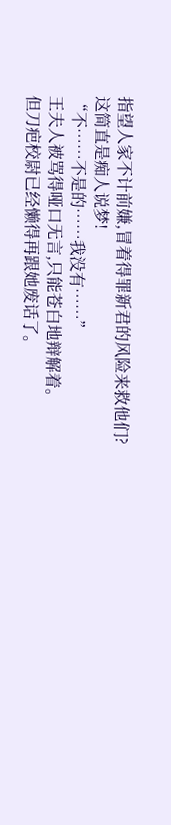指望人家不计前嫌,冒着得罪新君的风险来救他们?
这简直是痴人说梦!
“不……不是的……我没有……”
王夫人被骂得哑口无言,只能苍白地辩解着。
但刀疤校尉已经懒得再跟她废话了。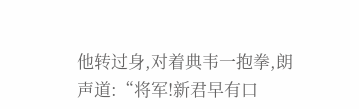他转过身,对着典韦一抱拳,朗声道:“将军!新君早有口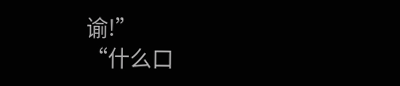谕!”
“什么口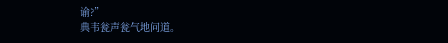谕?”
典韦瓮声瓮气地问道。